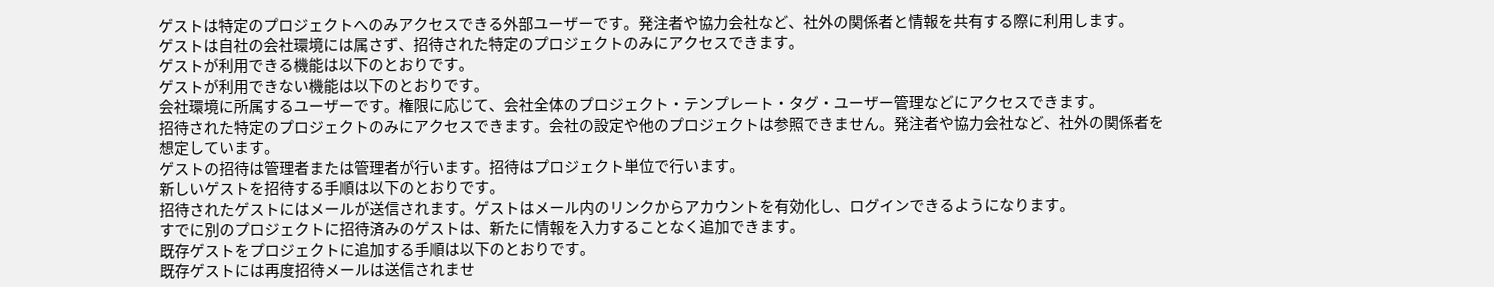ゲストは特定のプロジェクトへのみアクセスできる外部ユーザーです。発注者や協力会社など、社外の関係者と情報を共有する際に利用します。
ゲストは自社の会社環境には属さず、招待された特定のプロジェクトのみにアクセスできます。
ゲストが利用できる機能は以下のとおりです。
ゲストが利用できない機能は以下のとおりです。
会社環境に所属するユーザーです。権限に応じて、会社全体のプロジェクト・テンプレート・タグ・ユーザー管理などにアクセスできます。
招待された特定のプロジェクトのみにアクセスできます。会社の設定や他のプロジェクトは参照できません。発注者や協力会社など、社外の関係者を想定しています。
ゲストの招待は管理者または管理者が行います。招待はプロジェクト単位で行います。
新しいゲストを招待する手順は以下のとおりです。
招待されたゲストにはメールが送信されます。ゲストはメール内のリンクからアカウントを有効化し、ログインできるようになります。
すでに別のプロジェクトに招待済みのゲストは、新たに情報を入力することなく追加できます。
既存ゲストをプロジェクトに追加する手順は以下のとおりです。
既存ゲストには再度招待メールは送信されませ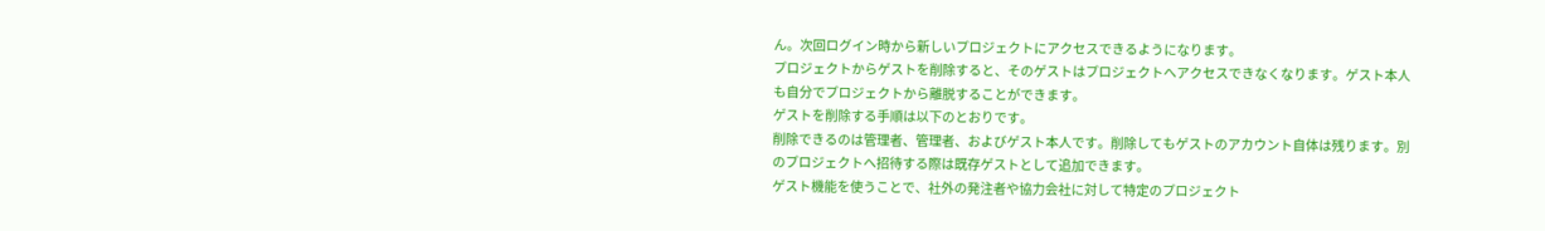ん。次回ログイン時から新しいプロジェクトにアクセスできるようになります。
プロジェクトからゲストを削除すると、そのゲストはプロジェクトへアクセスできなくなります。ゲスト本人も自分でプロジェクトから離脱することができます。
ゲストを削除する手順は以下のとおりです。
削除できるのは管理者、管理者、およびゲスト本人です。削除してもゲストのアカウント自体は残ります。別のプロジェクトへ招待する際は既存ゲストとして追加できます。
ゲスト機能を使うことで、社外の発注者や協力会社に対して特定のプロジェクト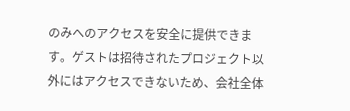のみへのアクセスを安全に提供できます。ゲストは招待されたプロジェクト以外にはアクセスできないため、会社全体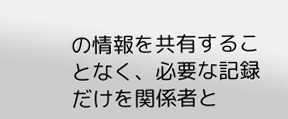の情報を共有することなく、必要な記録だけを関係者と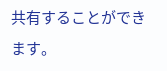共有することができます。